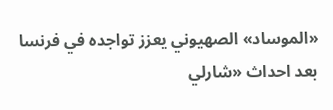«الموساد» الصهيوني يعزز تواجده في فرنسا بعد احداث «شارلي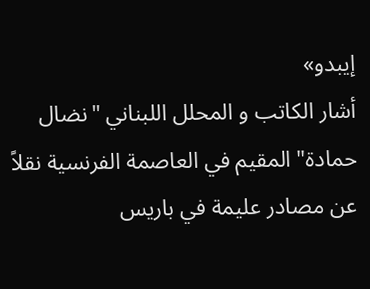إيبدو»
أشار الكاتب و المحلل اللبناني "نضال حمادة" المقيم في العاصمة الفرنسية نقلاً عن مصادر عليمة في باريس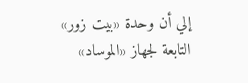إلي أن وحدة «بيت زور» التابعة لجهاز «الموساد»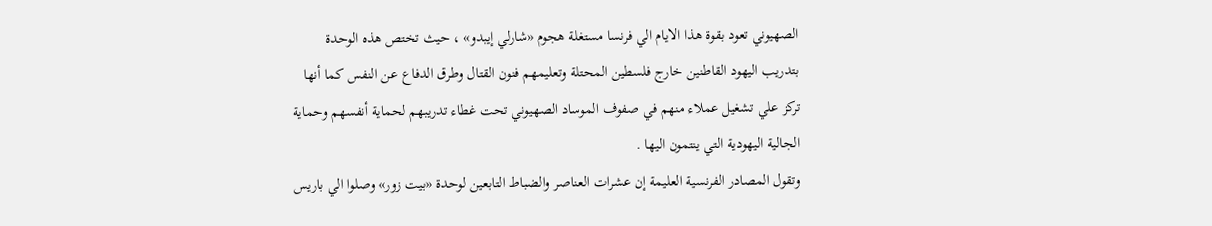الصهيوني تعود بقوة هذا الايام الي فرنسا مستغلة هجوم «شارلي إيبدو» ، حيث تختص هذه الوحدة بتدريب اليهود القاطنين خارج فلسطين المحتلة وتعليمهم فنون القتال وطرق الدفاع عن النفس كما أنها تركز علي تشغيل عملاء منهم في صفوف الموساد الصهيوني تحت غطاء تدريبهم لحماية أنفسهم وحماية الجالية اليهودية التي ينتمون اليها .
وتقول المصادر الفرنسية العليمة إن عشرات العناصر والضباط التابعين لوحدة «بيت زور» وصلوا الي باريس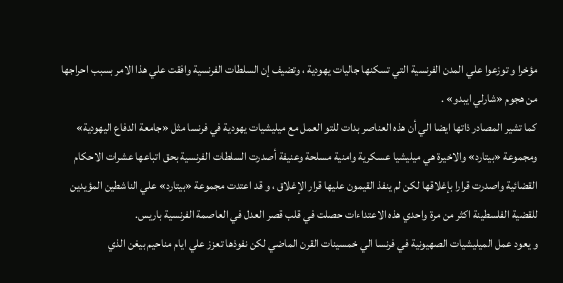مؤخرا و توزعوا علي المدن الفرنسية التي تسكنها جاليات يهودية ، وتضيف إن السلطات الفرنسية وافقت علي هذا الامر بسبب احراجها من هجوم «شارلي ايبدو» .
كما تشير المصادر ذاتها ايضا الي أن هذه العناصر بدات للتو العمل مع ميليشيات يهودية في فرنسا مثل «جامعة الدفاع اليهودية» ومجموعة «بيتارد» والاخيرة هي ميليشيا عسكرية وامنية مسلحة وعنيفة أصدرت السلطات الفرنسية بحق اتباعها عشرات الاحكام القضائية واصدرت قرارا بإغلاقها لكن لم ينفذ القيمون عليها قرار الإغلاق ، و قد اعتدت مجموعة «بيتارد» علي الناشطين المؤيدين للقضية الفلسطينة اكثر من مرة واحدي هذه الاعتداءات حصلت في قلب قصر العدل في العاصمة الفرنسية باريس.
و يعود عمل الميليشيات الصهيونية في فرنسا الي خمسينات القرن الماضي لكن نفوذها تعزز علي ايام مناحيم بيغن الذي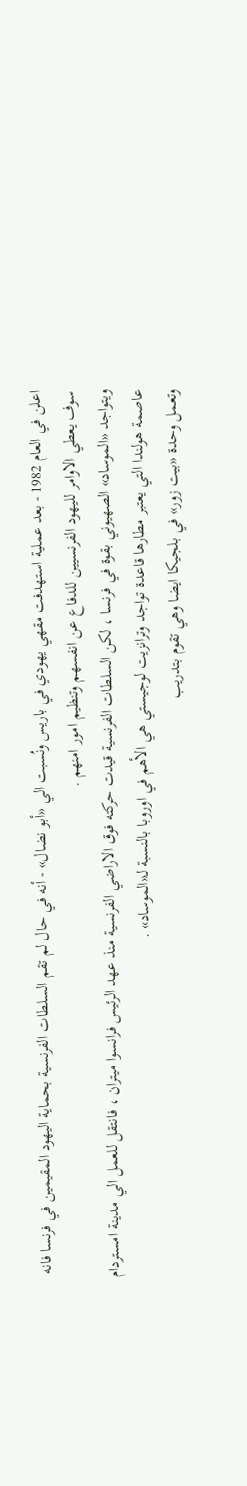اعلن في العام 1982 - بعد عملية استهدفت مقهي يهودي في باريس ونُسبت الي «أبو نضال» - أنه في حال لم تقم السلطات الفرنسية بحماية اليهود المقيمين في فرنسا فانه سوف يعطي الاوامر لليهود الفرنسيين للدفاع عن انفسهم وتنظيم امور امنهم .
ويتواجد «الموساد» الصهيوني بقوة في فرنسا ، لكن السلطات الفرنسية قيدت حركته فوق الاراضي الفرنسية منذ عهد الرئيس فرانسوا ميتران ، فانتقل للعمل الي مدينة امستردام عاصمة هولندا التي يعتبر مطارها قاعدة تواجد وترانزيت لوجيستي هي الأهم في اوروبا بالنسبة لـ«الموساد» .
وتعمل وحدة «بيت زور» في بلجيكا ايضا وهي تقوم بتدريب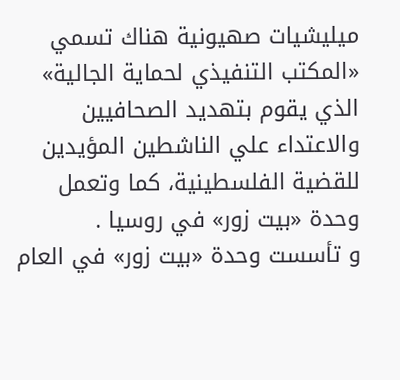ميليشيات صهيونية هناك تسمي «المكتب التنفيذي لحماية الجالية» الذي يقوم بتهديد الصحافيين والاعتداء علي الناشطين المؤيدين للقضية الفلسطينية، كما وتعمل وحدة «بيت زور» في روسيا .
و تأسست وحدة «بيت زور» في العام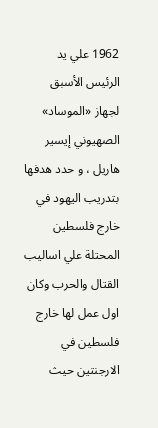1962 علي يد الرئيس الأسبق لجهاز «الموساد» الصهيوني إيسير هاريل ، و حدد هدفها بتدريب اليهود في خارج فلسطين المحتلة علي اساليب القتال والحرب وكان اول عمل لها خارج فلسطين في الارجنتين حيث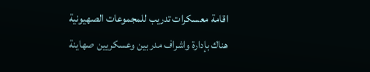اقامة معسكرات تدريب للمجموعات الصهيونية هناك بإدارة واشراف مدربين وعسكريين صهاينة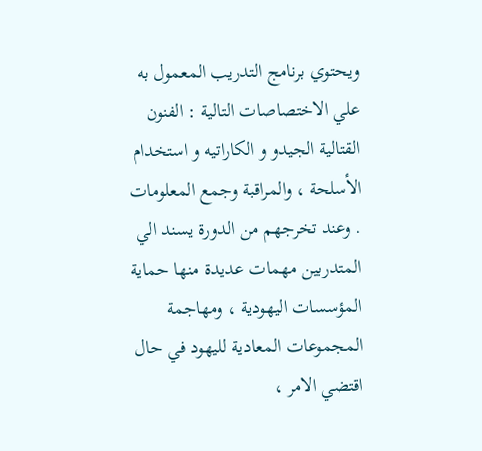ويحتوي برنامج التدريب المعمول به علي الاختصاصات التالية : الفنون القتالية الجيدو و الكاراتيه و استخدام الأسلحة ، والمراقبة وجمع المعلومات . وعند تخرجهم من الدورة يسند الي المتدربين مهمات عديدة منها حماية المؤسسات اليهودية ، ومهاجمة المجموعات المعادية لليهود في حال اقتضي الامر ،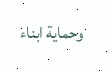وحماية ابناء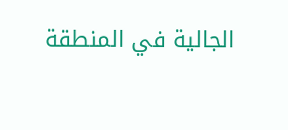الجالية في المنطقة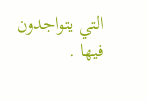التي يتواجدون فيها .